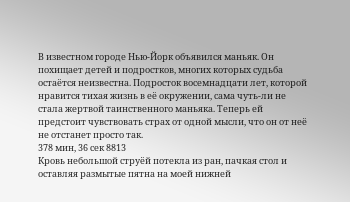В известном городе Нью-Йорк объявился маньяк. Он похищает детей и подростков, многих которых судьба остаётся неизвестна. Подросток восемнадцати лет, которой нравится тихая жизнь в её окружении, сама чуть-ли не стала жертвой таинственного маньяка. Теперь ей предстоит чувствовать страх от одной мысли, что он от неё не отстанет просто так.
378 мин, 36 сек 8813
Кровь небольшой струёй потекла из ран, пачкая стол и оставляя размытые пятна на моей нижней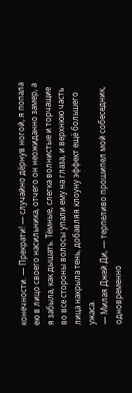конечности. — Прекрати! — случайно дёрнув ногой, я попала ею в лицо своего насильника, отчего он неожиданно замер, а я забыла, как дышать. Тёмные, слегка волнистые и торчащие во все стороны волосы упали ему на глаза, и верхнюю часть лица накрыла тень, добавляя клоуну эффект ещё большего ужаса.
— Милая Джей Ди, — терпеливо прошипел мой собеседник, одновременно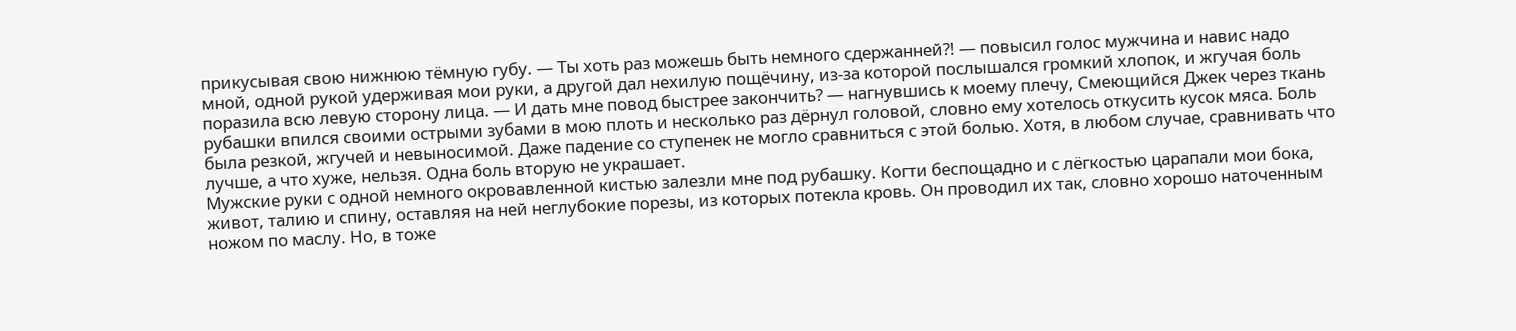прикусывая свою нижнюю тёмную губу. — Ты хоть раз можешь быть немного сдержанней?! — повысил голос мужчина и навис надо мной, одной рукой удерживая мои руки, а другой дал нехилую пощёчину, из-за которой послышался громкий хлопок, и жгучая боль поразила всю левую сторону лица. — И дать мне повод быстрее закончить? — нагнувшись к моему плечу, Смеющийся Джек через ткань рубашки впился своими острыми зубами в мою плоть и несколько раз дёрнул головой, словно ему хотелось откусить кусок мяса. Боль была резкой, жгучей и невыносимой. Даже падение со ступенек не могло сравниться с этой болью. Хотя, в любом случае, сравнивать что лучше, а что хуже, нельзя. Одна боль вторую не украшает.
Мужские руки с одной немного окровавленной кистью залезли мне под рубашку. Когти беспощадно и с лёгкостью царапали мои бока, живот, талию и спину, оставляя на ней неглубокие порезы, из которых потекла кровь. Он проводил их так, словно хорошо наточенным ножом по маслу. Но, в тоже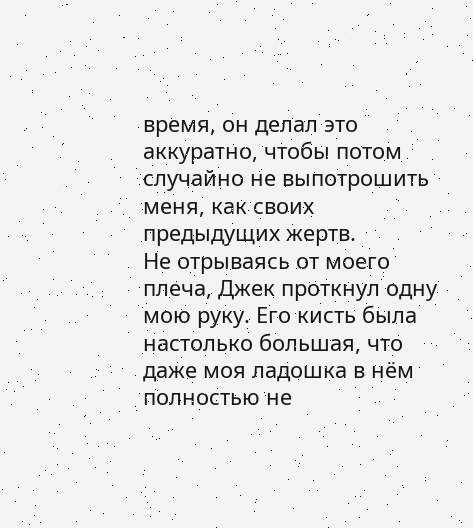время, он делал это аккуратно, чтобы потом случайно не выпотрошить меня, как своих предыдущих жертв.
Не отрываясь от моего плеча, Джек проткнул одну мою руку. Его кисть была настолько большая, что даже моя ладошка в нём полностью не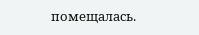помещалась.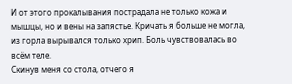И от этого прокалывания пострадала не только кожа и мышцы, но и вены на запястье. Кричать я больше не могла, из горла вырывался только хрип. Боль чувствовалась во всём теле.
Скинув меня со стола, отчего я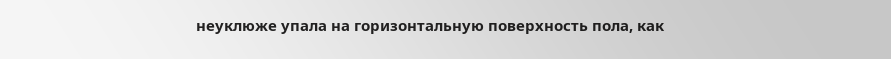неуклюже упала на горизонтальную поверхность пола, как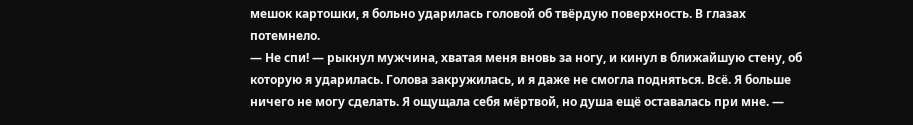мешок картошки, я больно ударилась головой об твёрдую поверхность. В глазах потемнело.
— Не спи! — рыкнул мужчина, хватая меня вновь за ногу, и кинул в ближайшую стену, об которую я ударилась. Голова закружилась, и я даже не смогла подняться. Всё. Я больше ничего не могу сделать. Я ощущала себя мёртвой, но душа ещё оставалась при мне. —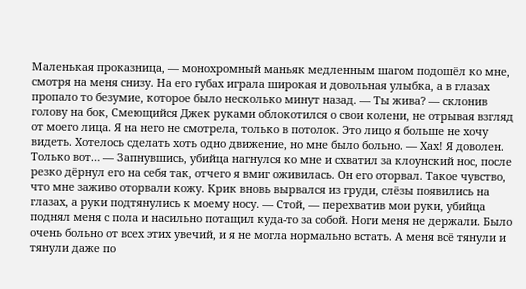Маленькая проказница, — монохромный маньяк медленным шагом подошёл ко мне, смотря на меня снизу. На его губах играла широкая и довольная улыбка, а в глазах пропало то безумие, которое было несколько минут назад. — Ты жива? — склонив голову на бок, Смеющийся Джек руками облокотился о свои колени, не отрывая взгляд от моего лица. Я на него не смотрела, только в потолок. Это лицо я больше не хочу видеть. Хотелось сделать хоть одно движение, но мне было больно. — Хах! Я доволен. Только вот… — Запнувшись, убийца нагнулся ко мне и схватил за клоунский нос, после резко дёрнул его на себя так, отчего я вмиг оживилась. Он его оторвал. Такое чувство, что мне заживо оторвали кожу. Крик вновь вырвался из груди, слёзы появились на глазах, а руки подтянулись к моему носу. — Стой, — перехватив мои руки, убийца поднял меня с пола и насильно потащил куда-то за собой. Ноги меня не держали. Было очень больно от всех этих увечий, и я не могла нормально встать. А меня всё тянули и тянули даже по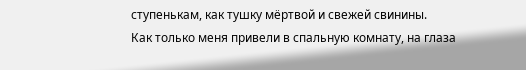ступенькам, как тушку мёртвой и свежей свинины.
Как только меня привели в спальную комнату, на глаза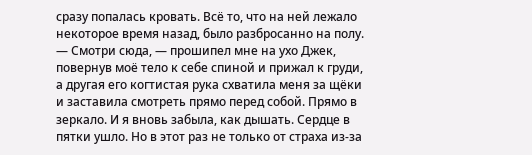сразу попалась кровать. Всё то, что на ней лежало некоторое время назад, было разбросанно на полу.
— Смотри сюда, — прошипел мне на ухо Джек, повернув моё тело к себе спиной и прижал к груди, а другая его когтистая рука схватила меня за щёки и заставила смотреть прямо перед собой. Прямо в зеркало. И я вновь забыла, как дышать. Сердце в пятки ушло. Но в этот раз не только от страха из-за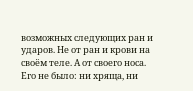возможных следующих ран и ударов. Не от ран и крови на своём теле. А от своего носа. Его не было: ни хряща, ни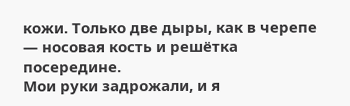кожи. Только две дыры, как в черепе — носовая кость и решётка посередине.
Мои руки задрожали, и я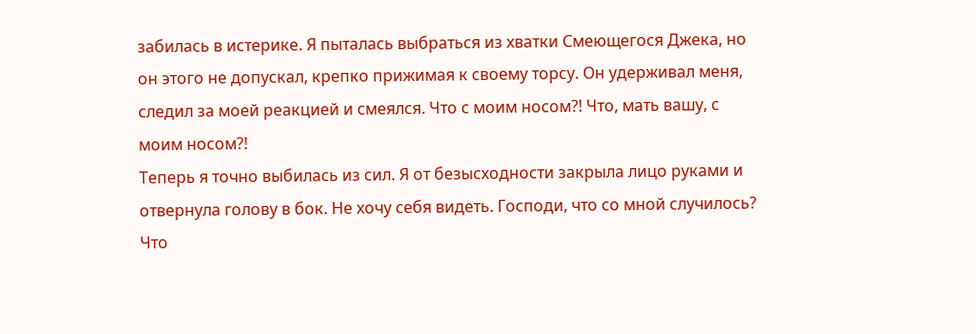забилась в истерике. Я пыталась выбраться из хватки Смеющегося Джека, но он этого не допускал, крепко прижимая к своему торсу. Он удерживал меня, следил за моей реакцией и смеялся. Что с моим носом?! Что, мать вашу, с моим носом?!
Теперь я точно выбилась из сил. Я от безысходности закрыла лицо руками и отвернула голову в бок. Не хочу себя видеть. Господи, что со мной случилось? Что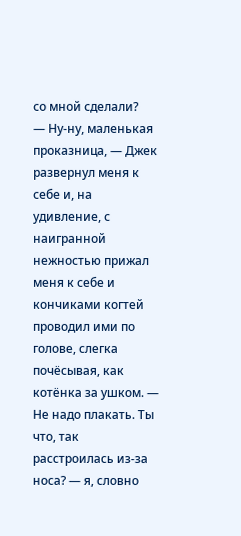со мной сделали?
— Ну-ну, маленькая проказница, — Джек развернул меня к себе и, на удивление, с наигранной нежностью прижал меня к себе и кончиками когтей проводил ими по голове, слегка почёсывая, как котёнка за ушком. — Не надо плакать. Ты что, так расстроилась из-за носа? — я, словно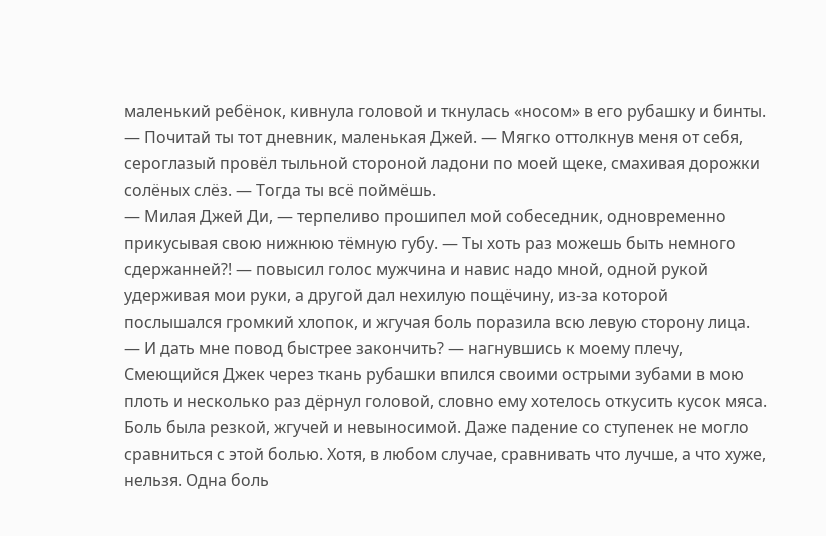маленький ребёнок, кивнула головой и ткнулась «носом» в его рубашку и бинты. — Почитай ты тот дневник, маленькая Джей. — Мягко оттолкнув меня от себя, сероглазый провёл тыльной стороной ладони по моей щеке, смахивая дорожки солёных слёз. — Тогда ты всё поймёшь.
— Милая Джей Ди, — терпеливо прошипел мой собеседник, одновременно прикусывая свою нижнюю тёмную губу. — Ты хоть раз можешь быть немного сдержанней?! — повысил голос мужчина и навис надо мной, одной рукой удерживая мои руки, а другой дал нехилую пощёчину, из-за которой послышался громкий хлопок, и жгучая боль поразила всю левую сторону лица. — И дать мне повод быстрее закончить? — нагнувшись к моему плечу, Смеющийся Джек через ткань рубашки впился своими острыми зубами в мою плоть и несколько раз дёрнул головой, словно ему хотелось откусить кусок мяса. Боль была резкой, жгучей и невыносимой. Даже падение со ступенек не могло сравниться с этой болью. Хотя, в любом случае, сравнивать что лучше, а что хуже, нельзя. Одна боль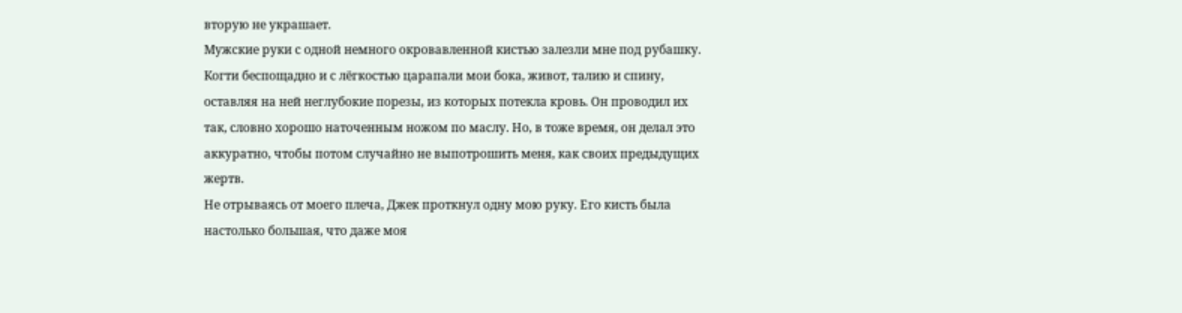вторую не украшает.
Мужские руки с одной немного окровавленной кистью залезли мне под рубашку. Когти беспощадно и с лёгкостью царапали мои бока, живот, талию и спину, оставляя на ней неглубокие порезы, из которых потекла кровь. Он проводил их так, словно хорошо наточенным ножом по маслу. Но, в тоже время, он делал это аккуратно, чтобы потом случайно не выпотрошить меня, как своих предыдущих жертв.
Не отрываясь от моего плеча, Джек проткнул одну мою руку. Его кисть была настолько большая, что даже моя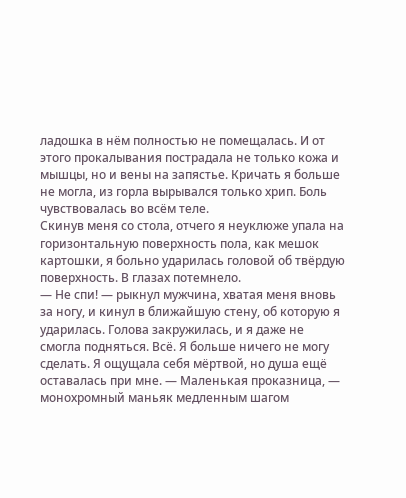ладошка в нём полностью не помещалась. И от этого прокалывания пострадала не только кожа и мышцы, но и вены на запястье. Кричать я больше не могла, из горла вырывался только хрип. Боль чувствовалась во всём теле.
Скинув меня со стола, отчего я неуклюже упала на горизонтальную поверхность пола, как мешок картошки, я больно ударилась головой об твёрдую поверхность. В глазах потемнело.
— Не спи! — рыкнул мужчина, хватая меня вновь за ногу, и кинул в ближайшую стену, об которую я ударилась. Голова закружилась, и я даже не смогла подняться. Всё. Я больше ничего не могу сделать. Я ощущала себя мёртвой, но душа ещё оставалась при мне. — Маленькая проказница, — монохромный маньяк медленным шагом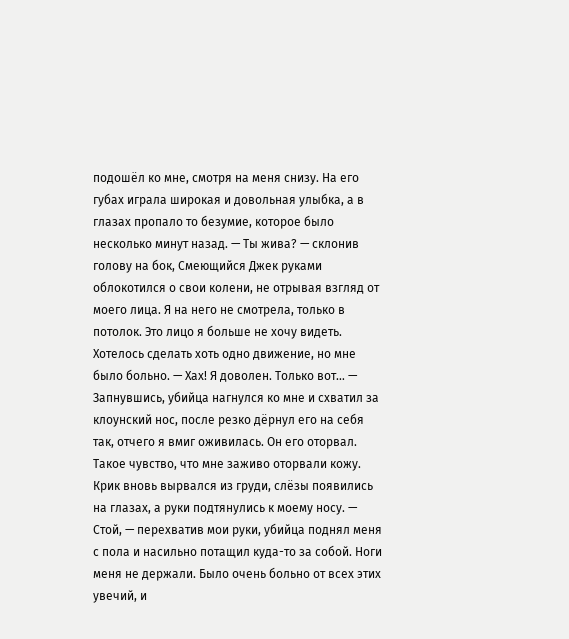подошёл ко мне, смотря на меня снизу. На его губах играла широкая и довольная улыбка, а в глазах пропало то безумие, которое было несколько минут назад. — Ты жива? — склонив голову на бок, Смеющийся Джек руками облокотился о свои колени, не отрывая взгляд от моего лица. Я на него не смотрела, только в потолок. Это лицо я больше не хочу видеть. Хотелось сделать хоть одно движение, но мне было больно. — Хах! Я доволен. Только вот… — Запнувшись, убийца нагнулся ко мне и схватил за клоунский нос, после резко дёрнул его на себя так, отчего я вмиг оживилась. Он его оторвал. Такое чувство, что мне заживо оторвали кожу. Крик вновь вырвался из груди, слёзы появились на глазах, а руки подтянулись к моему носу. — Стой, — перехватив мои руки, убийца поднял меня с пола и насильно потащил куда-то за собой. Ноги меня не держали. Было очень больно от всех этих увечий, и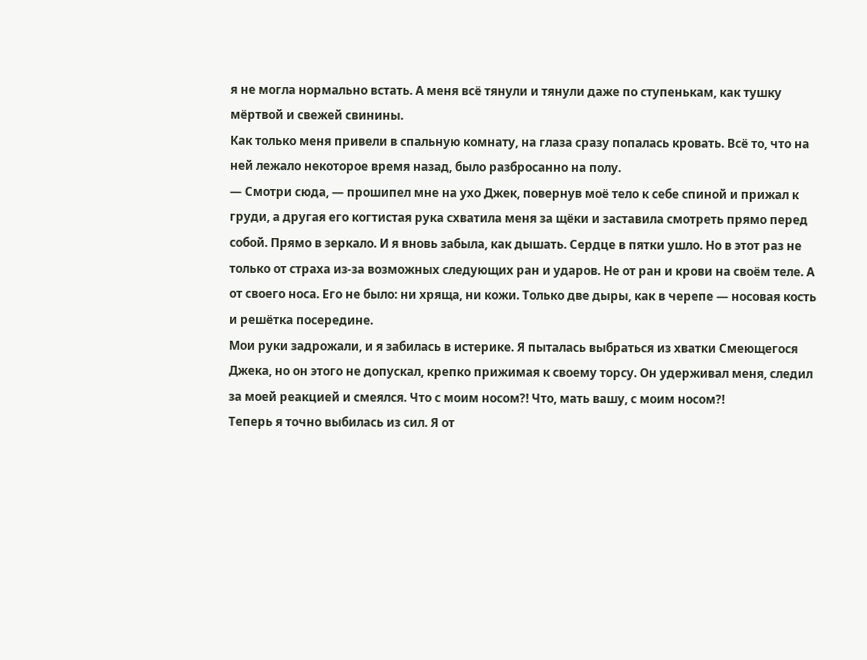я не могла нормально встать. А меня всё тянули и тянули даже по ступенькам, как тушку мёртвой и свежей свинины.
Как только меня привели в спальную комнату, на глаза сразу попалась кровать. Всё то, что на ней лежало некоторое время назад, было разбросанно на полу.
— Смотри сюда, — прошипел мне на ухо Джек, повернув моё тело к себе спиной и прижал к груди, а другая его когтистая рука схватила меня за щёки и заставила смотреть прямо перед собой. Прямо в зеркало. И я вновь забыла, как дышать. Сердце в пятки ушло. Но в этот раз не только от страха из-за возможных следующих ран и ударов. Не от ран и крови на своём теле. А от своего носа. Его не было: ни хряща, ни кожи. Только две дыры, как в черепе — носовая кость и решётка посередине.
Мои руки задрожали, и я забилась в истерике. Я пыталась выбраться из хватки Смеющегося Джека, но он этого не допускал, крепко прижимая к своему торсу. Он удерживал меня, следил за моей реакцией и смеялся. Что с моим носом?! Что, мать вашу, с моим носом?!
Теперь я точно выбилась из сил. Я от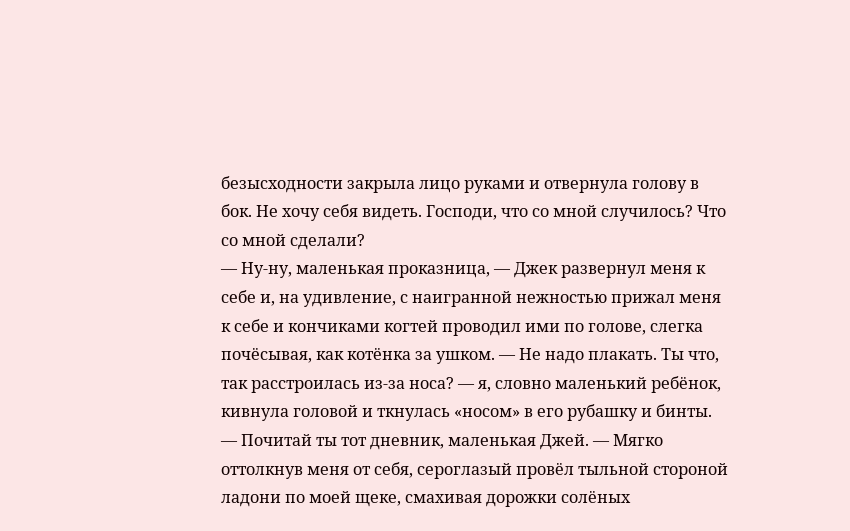безысходности закрыла лицо руками и отвернула голову в бок. Не хочу себя видеть. Господи, что со мной случилось? Что со мной сделали?
— Ну-ну, маленькая проказница, — Джек развернул меня к себе и, на удивление, с наигранной нежностью прижал меня к себе и кончиками когтей проводил ими по голове, слегка почёсывая, как котёнка за ушком. — Не надо плакать. Ты что, так расстроилась из-за носа? — я, словно маленький ребёнок, кивнула головой и ткнулась «носом» в его рубашку и бинты. — Почитай ты тот дневник, маленькая Джей. — Мягко оттолкнув меня от себя, сероглазый провёл тыльной стороной ладони по моей щеке, смахивая дорожки солёных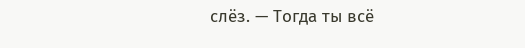слёз. — Тогда ты всё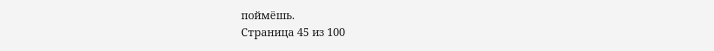поймёшь.
Страница 45 из 100